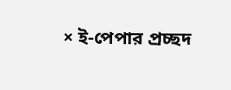× ই-পেপার প্রচ্ছদ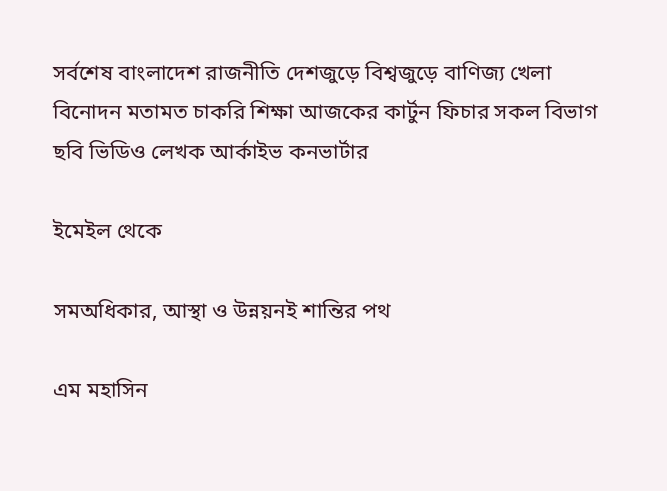সর্বশেষ বাংলাদেশ রাজনীতি দেশজুড়ে বিশ্বজুড়ে বাণিজ্য খেলা বিনোদন মতামত চাকরি শিক্ষা আজকের কার্টুন ফিচার সকল বিভাগ ছবি ভিডিও লেখক আর্কাইভ কনভার্টার

ইমেইল থেকে

সমঅধিকার, আস্থা ও উন্নয়নই শান্তির পথ

এম মহাসিন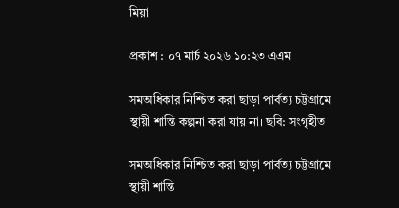মিয়া

প্রকাশ : ০৭ মার্চ ২০২৬ ১০:২৩ এএম

সমঅধিকার নিশ্চিত করা ছাড়া পার্বত্য চট্টগ্রামে স্থায়ী শান্তি কল্পনা করা যায় না। ছবি: সংগৃহীত

সমঅধিকার নিশ্চিত করা ছাড়া পার্বত্য চট্টগ্রামে স্থায়ী শান্তি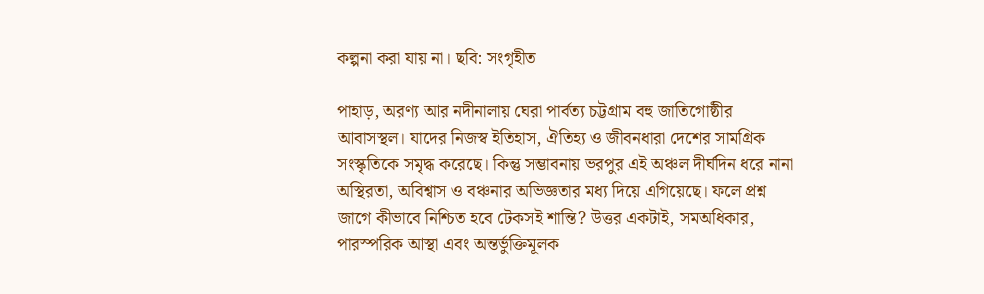কল্পনা করা যায় না। ছবি: সংগৃহীত

পাহাড়, অরণ্য আর নদীনালায় ঘেরা পার্বত্য চট্টগ্রাম বহু জাতিগোষ্ঠীর আবাসস্থল। যাদের নিজস্ব ইতিহাস, ঐতিহ্য ও জীবনধারা দেশের সামগ্রিক সংস্কৃতিকে সমৃদ্ধ করেছে। কিন্তু সম্ভাবনায় ভরপুর এই অঞ্চল দীর্ঘদিন ধরে নানা অস্থিরতা, অবিশ্বাস ও বঞ্চনার অভিজ্ঞতার মধ্য দিয়ে এগিয়েছে। ফলে প্রশ্ন জাগে কীভাবে নিশ্চিত হবে টেকসই শান্তি? উত্তর একটাই, সমঅধিকার, পারস্পরিক আস্থা এবং অন্তর্ভুক্তিমূলক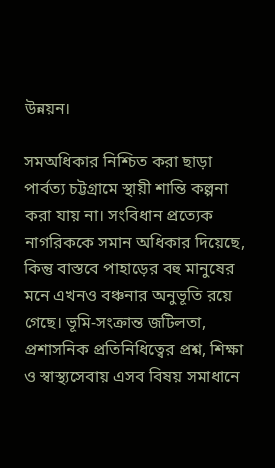উন্নয়ন।

সমঅধিকার নিশ্চিত করা ছাড়া পার্বত্য চট্টগ্রামে স্থায়ী শান্তি কল্পনা করা যায় না। সংবিধান প্রত্যেক নাগরিককে সমান অধিকার দিয়েছে, কিন্তু বাস্তবে পাহাড়ের বহু মানুষের মনে এখনও বঞ্চনার অনুভূতি রয়ে গেছে। ভূমি-সংক্রান্ত জটিলতা, প্রশাসনিক প্রতিনিধিত্বের প্রশ্ন, শিক্ষা ও স্বাস্থ্যসেবায় এসব বিষয় সমাধানে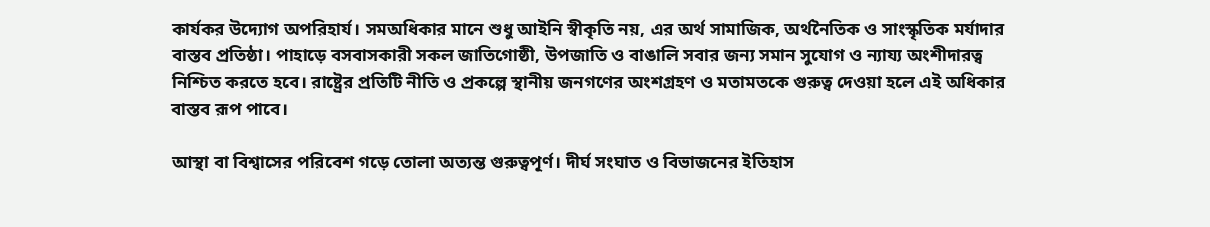কার্যকর উদ্যোগ অপরিহার্য। সমঅধিকার মানে শুধু আইনি স্বীকৃতি নয়, এর অর্থ সামাজিক, অর্থনৈতিক ও সাংস্কৃতিক মর্যাদার বাস্তব প্রতিষ্ঠা। পাহাড়ে বসবাসকারী সকল জাতিগোষ্ঠী, উপজাতি ও বাঙালি সবার জন্য সমান সুযোগ ও ন্যায্য অংশীদারত্ব নিশ্চিত করতে হবে। রাষ্ট্রের প্রতিটি নীতি ও প্রকল্পে স্থানীয় জনগণের অংশগ্রহণ ও মতামতকে গুরুত্ব দেওয়া হলে এই অধিকার বাস্তব রূপ পাবে।

আস্থা বা বিশ্বাসের পরিবেশ গড়ে তোলা অত্যন্ত গুরুত্বপূর্ণ। দীর্ঘ সংঘাত ও বিভাজনের ইতিহাস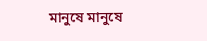মানুষে মানুষে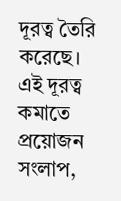দূরত্ব তৈরি করেছে। এই দূরত্ব কমাতে প্রয়োজন সংলাপ,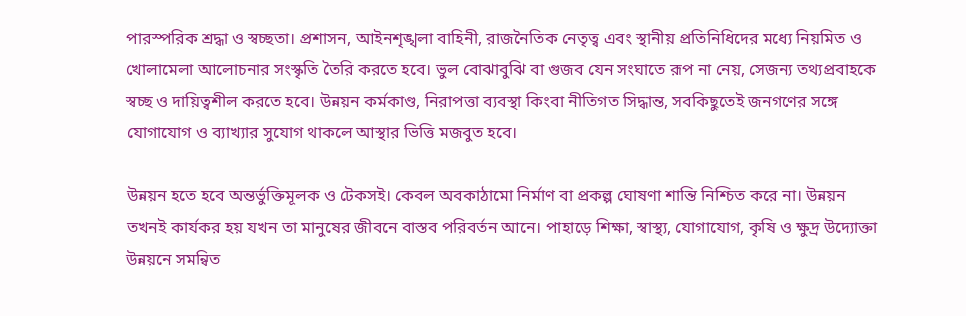পারস্পরিক শ্রদ্ধা ও স্বচ্ছতা। প্রশাসন, আইনশৃঙ্খলা বাহিনী, রাজনৈতিক নেতৃত্ব এবং স্থানীয় প্রতিনিধিদের মধ্যে নিয়মিত ও খোলামেলা আলোচনার সংস্কৃতি তৈরি করতে হবে। ভুল বোঝাবুঝি বা গুজব যেন সংঘাতে রূপ না নেয়, সেজন্য তথ্যপ্রবাহকে স্বচ্ছ ও দায়িত্বশীল করতে হবে। উন্নয়ন কর্মকাণ্ড, নিরাপত্তা ব্যবস্থা কিংবা নীতিগত সিদ্ধান্ত, সবকিছুতেই জনগণের সঙ্গে যোগাযোগ ও ব্যাখ্যার সুযোগ থাকলে আস্থার ভিত্তি মজবুত হবে।

উন্নয়ন হতে হবে অন্তর্ভুক্তিমূলক ও টেকসই। কেবল অবকাঠামো নির্মাণ বা প্রকল্প ঘোষণা শান্তি নিশ্চিত করে না। উন্নয়ন তখনই কার্যকর হয় যখন তা মানুষের জীবনে বাস্তব পরিবর্তন আনে। পাহাড়ে শিক্ষা, স্বাস্থ্য, যোগাযোগ, কৃষি ও ক্ষুদ্র উদ্যোক্তা উন্নয়নে সমন্বিত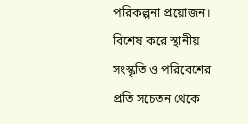পরিকল্পনা প্রয়োজন। বিশেষ করে স্থানীয় সংস্কৃতি ও পরিবেশের প্রতি সচেতন থেকে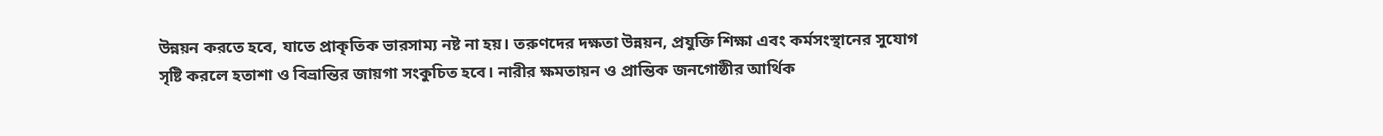উন্নয়ন করতে হবে, যাতে প্রাকৃতিক ভারসাম্য নষ্ট না হয়। তরুণদের দক্ষতা উন্নয়ন, প্রযুক্তি শিক্ষা এবং কর্মসংস্থানের সুযোগ সৃষ্টি করলে হতাশা ও বিভ্রান্তির জায়গা সংকুচিত হবে। নারীর ক্ষমতায়ন ও প্রান্তিক জনগোষ্ঠীর আর্থিক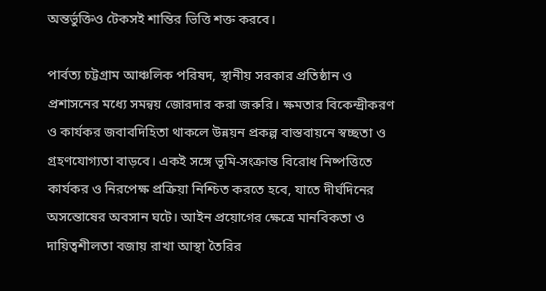অন্তর্ভুক্তিও টেকসই শান্তির ভিত্তি শক্ত করবে।

পার্বত্য চট্টগ্রাম আঞ্চলিক পরিষদ, স্থানীয় সরকার প্রতিষ্ঠান ও প্রশাসনের মধ্যে সমন্বয় জোরদার করা জরুরি। ক্ষমতার বিকেন্দ্রীকরণ ও কার্যকর জবাবদিহিতা থাকলে উন্নয়ন প্রকল্প বাস্তবায়নে স্বচ্ছতা ও গ্রহণযোগ্যতা বাড়বে। একই সঙ্গে ভূমি-সংক্রান্ত বিরোধ নিষ্পত্তিতে কার্যকর ও নিরপেক্ষ প্রক্রিয়া নিশ্চিত করতে হবে, যাতে দীর্ঘদিনের অসন্তোষের অবসান ঘটে। আইন প্রয়োগের ক্ষেত্রে মানবিকতা ও দায়িত্বশীলতা বজায় রাখা আস্থা তৈরির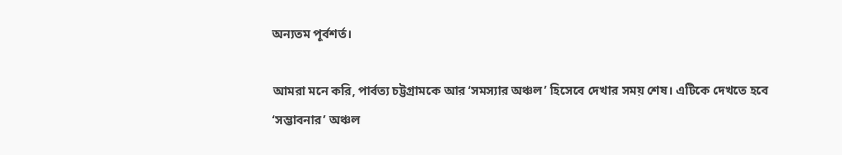অন্যতম পূর্বশর্ত।

আমরা মনে করি, পার্বত্য চট্টগ্রামকে আর ‘সমস্যার অঞ্চল’ হিসেবে দেখার সময় শেষ। এটিকে দেখতে হবে ‘সম্ভাবনার’ অঞ্চল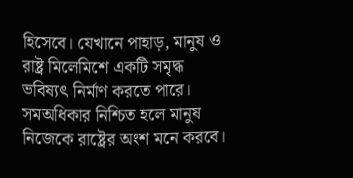হিসেবে। যেখানে পাহাড়, মানুষ ও রাষ্ট্র মিলেমিশে একটি সমৃদ্ধ ভবিষ্যৎ নির্মাণ করতে পারে। সমঅধিকার নিশ্চিত হলে মানুষ নিজেকে রাষ্ট্রের অংশ মনে করবে।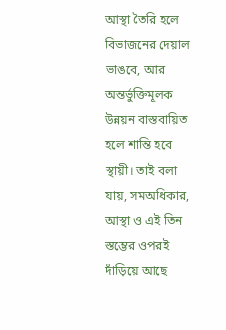আস্থা তৈরি হলে বিভাজনের দেয়াল ভাঙবে, আর অন্তর্ভুক্তিমূলক উন্নয়ন বাস্তবায়িত হলে শান্তি হবে স্থায়ী। তাই বলা যায়, সমঅধিকার, আস্থা ও এই তিন স্তম্ভের ওপরই দাঁড়িয়ে আছে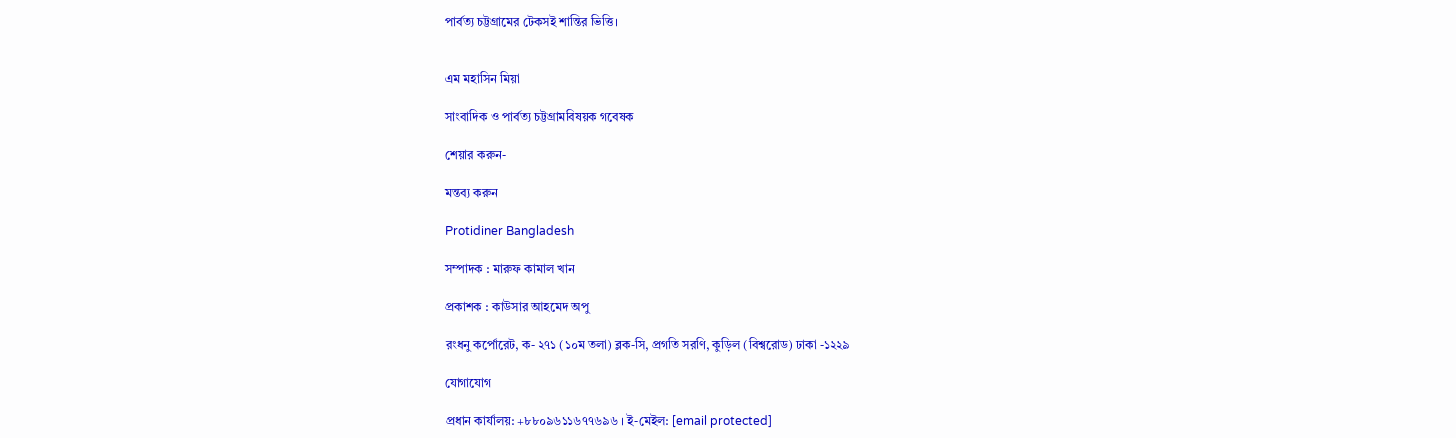পার্বত্য চট্টগ্রামের টেকসই শান্তির ভিত্তি।


এম মহাসিন মিয়া

সাংবাদিক ও পার্বত্য চট্টগ্রামবিষয়ক গবেষক

শেয়ার করুন-

মন্তব্য করুন

Protidiner Bangladesh

সম্পাদক : মারুফ কামাল খান

প্রকাশক : কাউসার আহমেদ অপু

রংধনু কর্পোরেট, ক- ২৭১ (১০ম তলা) ব্লক-সি, প্রগতি সরণি, কুড়িল (বিশ্বরোড) ঢাকা -১২২৯

যোগাযোগ

প্রধান কার্যালয়: +৮৮০৯৬১১৬৭৭৬৯৬ । ই-মেইল: [email protected]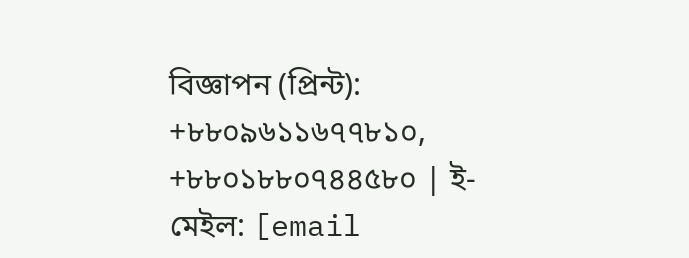বিজ্ঞাপন (প্রিন্ট): +৮৮০৯৬১১৬৭৭৮১০, +৮৮০১৮৮০৭৪৪৫৮০ | ই-মেইল: [email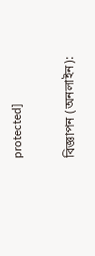protected]

বিজ্ঞাপন (অনলাইন):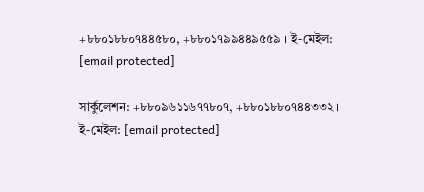+৮৮০১৮৮০৭৪৪৫৮০, +৮৮০১৭৯৯৪৪৯৫৫৯ । ই-মেইল: [email protected]

সার্কুলেশন: +৮৮০৯৬১১৬৭৭৮০৭, +৮৮০১৮৮০৭৪৪৩৩২ । ই-মেইল: [email protected]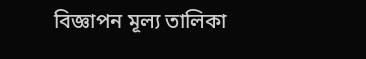বিজ্ঞাপন মূল্য তালিকা